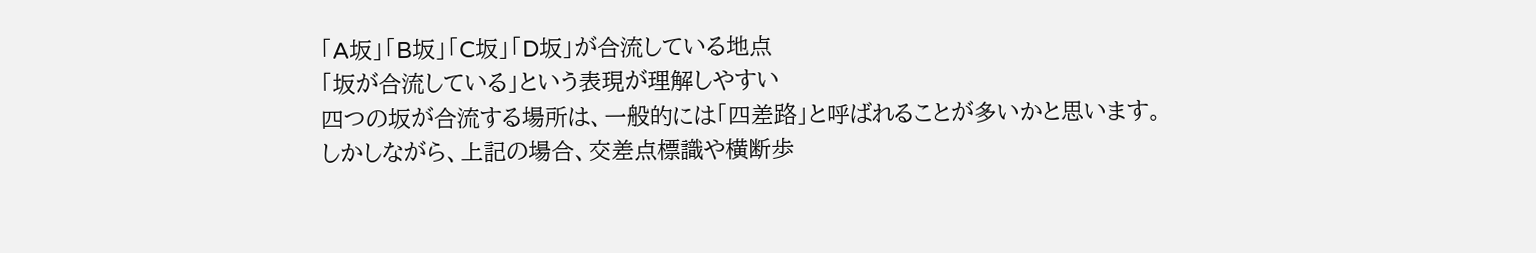「A坂」「B坂」「C坂」「D坂」が合流している地点
「坂が合流している」という表現が理解しやすい
四つの坂が合流する場所は、一般的には「四差路」と呼ばれることが多いかと思います。
しかしながら、上記の場合、交差点標識や横断歩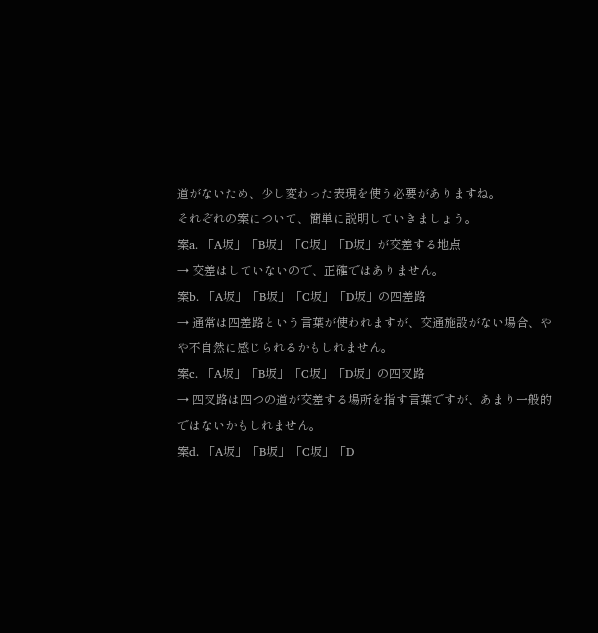道がないため、少し変わった表現を使う必要がありますね。
それぞれの案について、簡単に説明していきましょう。
案a. 「A坂」「B坂」「C坂」「D坂」が交差する地点
→ 交差はしていないので、正確ではありません。
案b. 「A坂」「B坂」「C坂」「D坂」の四差路
→ 通常は四差路という言葉が使われますが、交通施設がない場合、やや不自然に感じられるかもしれません。
案c. 「A坂」「B坂」「C坂」「D坂」の四叉路
→ 四叉路は四つの道が交差する場所を指す言葉ですが、あまり一般的ではないかもしれません。
案d. 「A坂」「B坂」「C坂」「D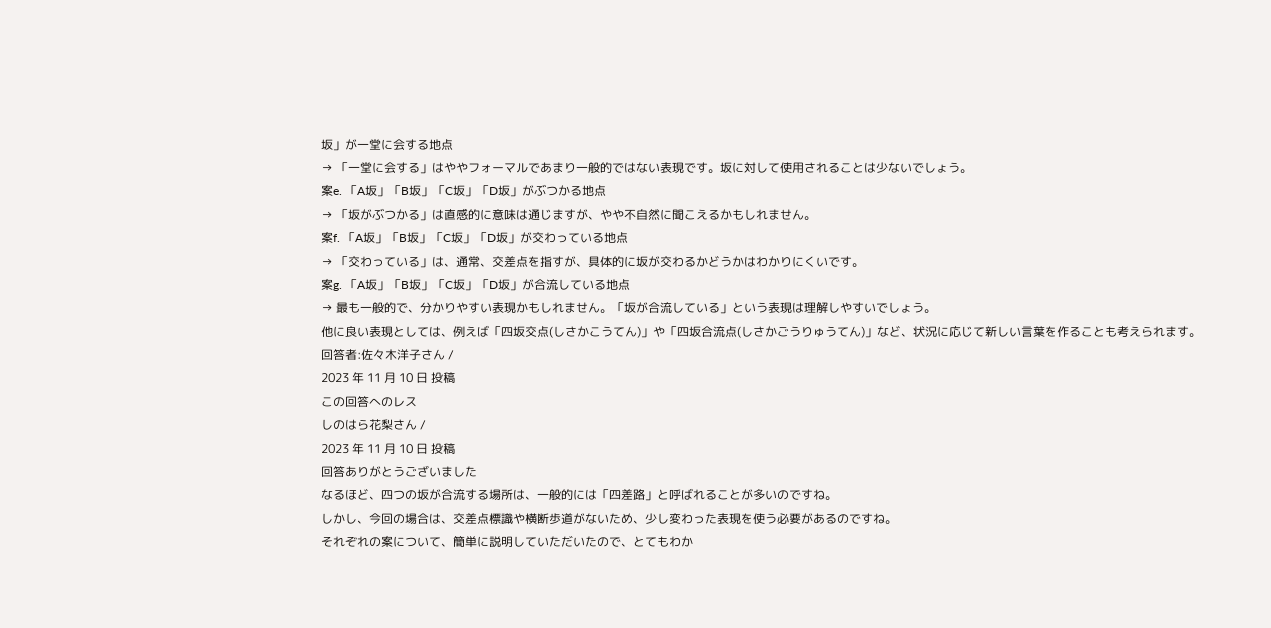坂」が一堂に会する地点
→ 「一堂に会する」はややフォーマルであまり一般的ではない表現です。坂に対して使用されることは少ないでしょう。
案e. 「A坂」「B坂」「C坂」「D坂」がぶつかる地点
→ 「坂がぶつかる」は直感的に意味は通じますが、やや不自然に聞こえるかもしれません。
案f. 「A坂」「B坂」「C坂」「D坂」が交わっている地点
→ 「交わっている」は、通常、交差点を指すが、具体的に坂が交わるかどうかはわかりにくいです。
案g. 「A坂」「B坂」「C坂」「D坂」が合流している地点
→ 最も一般的で、分かりやすい表現かもしれません。「坂が合流している」という表現は理解しやすいでしょう。
他に良い表現としては、例えば「四坂交点(しさかこうてん)」や「四坂合流点(しさかごうりゅうてん)」など、状況に応じて新しい言葉を作ることも考えられます。
回答者:佐々木洋子さん /
2023 年 11 月 10 日 投稿
この回答へのレス
しのはら花梨さん /
2023 年 11 月 10 日 投稿
回答ありがとうございました
なるほど、四つの坂が合流する場所は、一般的には「四差路」と呼ばれることが多いのですね。
しかし、今回の場合は、交差点標識や横断歩道がないため、少し変わった表現を使う必要があるのですね。
それぞれの案について、簡単に説明していただいたので、とてもわか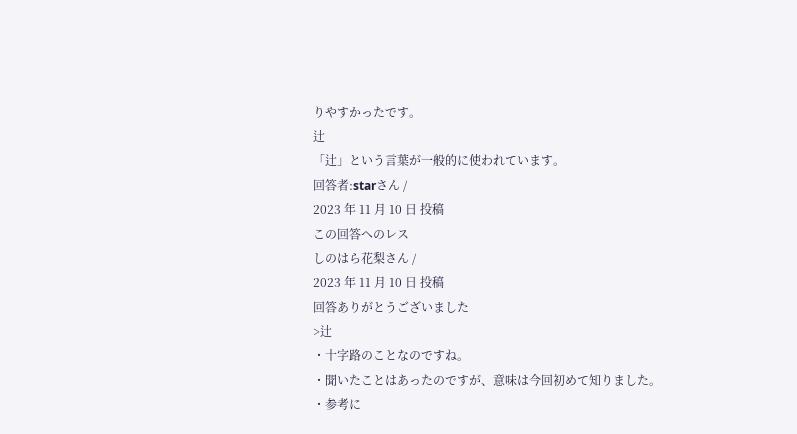りやすかったです。
辻
「辻」という言葉が一般的に使われています。
回答者:starさん /
2023 年 11 月 10 日 投稿
この回答へのレス
しのはら花梨さん /
2023 年 11 月 10 日 投稿
回答ありがとうございました
>辻
・十字路のことなのですね。
・聞いたことはあったのですが、意味は今回初めて知りました。
・参考に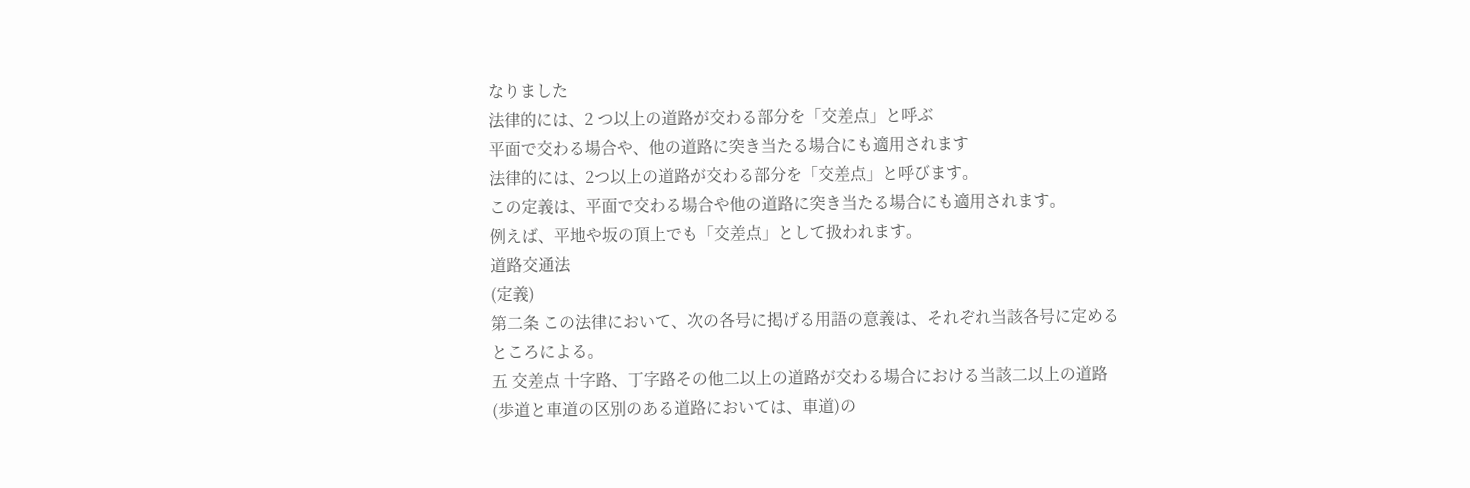なりました
法律的には、2 つ以上の道路が交わる部分を「交差点」と呼ぶ
平面で交わる場合や、他の道路に突き当たる場合にも適用されます
法律的には、2つ以上の道路が交わる部分を「交差点」と呼びます。
この定義は、平面で交わる場合や他の道路に突き当たる場合にも適用されます。
例えば、平地や坂の頂上でも「交差点」として扱われます。
道路交通法
(定義)
第二条 この法律において、次の各号に掲げる用語の意義は、それぞれ当該各号に定めるところによる。
五 交差点 十字路、丁字路その他二以上の道路が交わる場合における当該二以上の道路(歩道と車道の区別のある道路においては、車道)の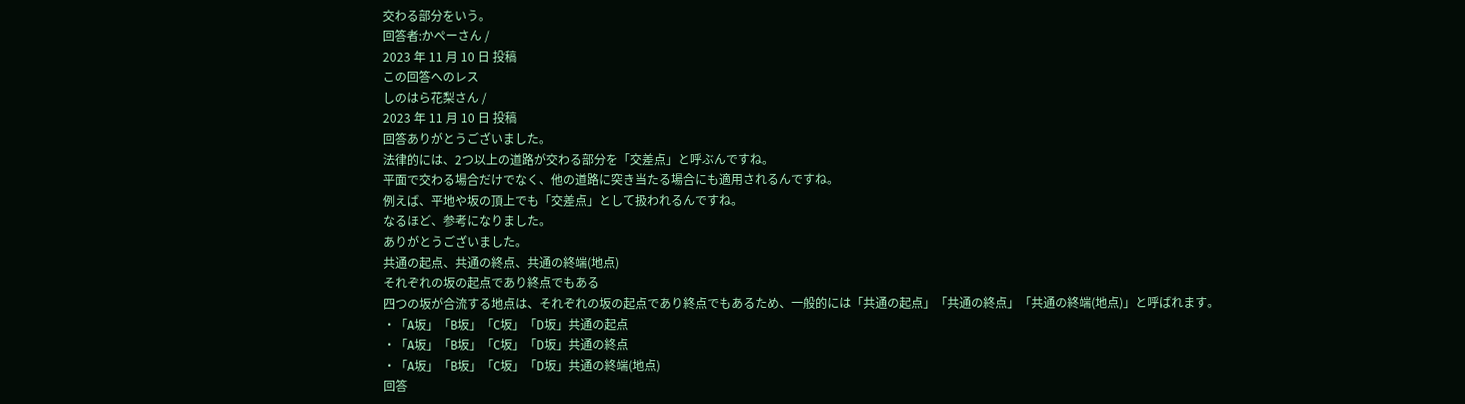交わる部分をいう。
回答者:かぺーさん /
2023 年 11 月 10 日 投稿
この回答へのレス
しのはら花梨さん /
2023 年 11 月 10 日 投稿
回答ありがとうございました。
法律的には、2つ以上の道路が交わる部分を「交差点」と呼ぶんですね。
平面で交わる場合だけでなく、他の道路に突き当たる場合にも適用されるんですね。
例えば、平地や坂の頂上でも「交差点」として扱われるんですね。
なるほど、参考になりました。
ありがとうございました。
共通の起点、共通の終点、共通の終端(地点)
それぞれの坂の起点であり終点でもある
四つの坂が合流する地点は、それぞれの坂の起点であり終点でもあるため、一般的には「共通の起点」「共通の終点」「共通の終端(地点)」と呼ばれます。
・「A坂」「B坂」「C坂」「D坂」共通の起点
・「A坂」「B坂」「C坂」「D坂」共通の終点
・「A坂」「B坂」「C坂」「D坂」共通の終端(地点)
回答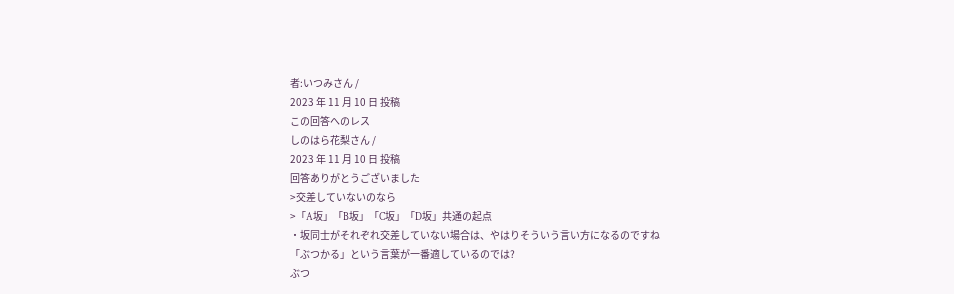者:いつみさん /
2023 年 11 月 10 日 投稿
この回答へのレス
しのはら花梨さん /
2023 年 11 月 10 日 投稿
回答ありがとうございました
>交差していないのなら
>「A坂」「B坂」「C坂」「D坂」共通の起点
・坂同士がそれぞれ交差していない場合は、やはりそういう言い方になるのですね
「ぶつかる」という言葉が一番適しているのでは?
ぶつ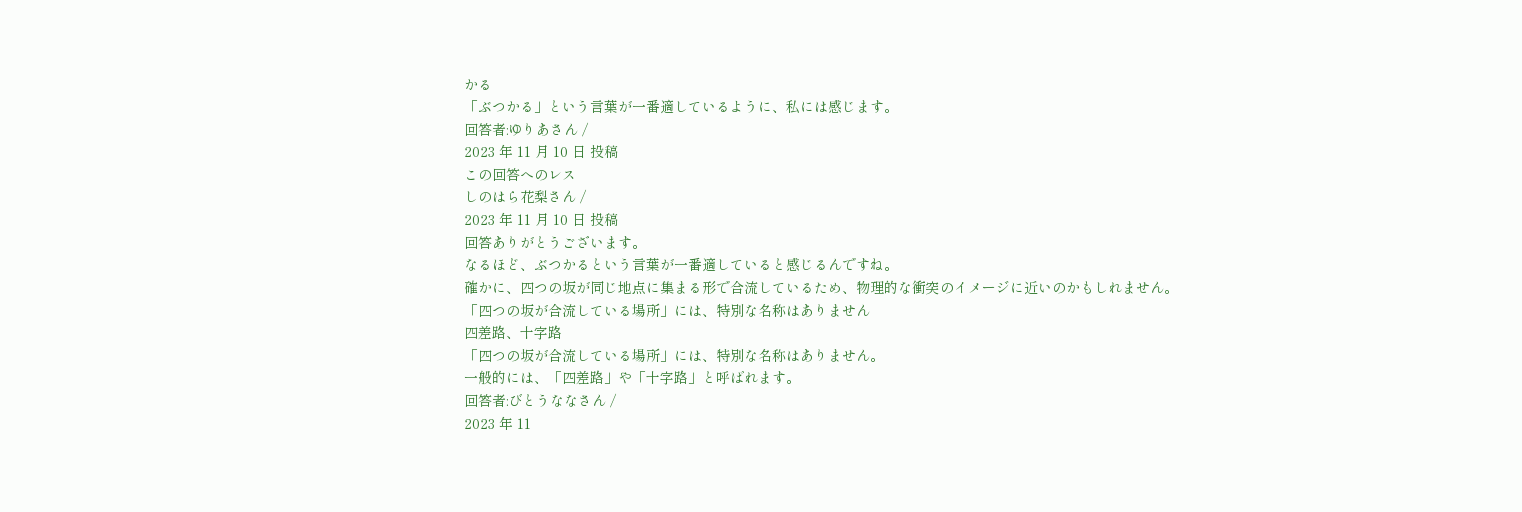かる
「ぶつかる」という言葉が一番適しているように、私には感じます。
回答者:ゆりあさん /
2023 年 11 月 10 日 投稿
この回答へのレス
しのはら花梨さん /
2023 年 11 月 10 日 投稿
回答ありがとうございます。
なるほど、ぶつかるという言葉が一番適していると感じるんですね。
確かに、四つの坂が同じ地点に集まる形で合流しているため、物理的な衝突のイメージに近いのかもしれません。
「四つの坂が合流している場所」には、特別な名称はありません
四差路、十字路
「四つの坂が合流している場所」には、特別な名称はありません。
一般的には、「四差路」や「十字路」と呼ばれます。
回答者:びとうななさん /
2023 年 11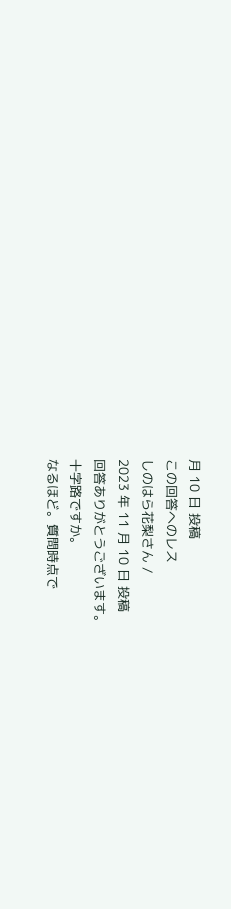月 10 日 投稿
この回答へのレス
しのはら花梨さん /
2023 年 11 月 10 日 投稿
回答ありがとうございます。
十字路ですか。
なるほど。質問時点で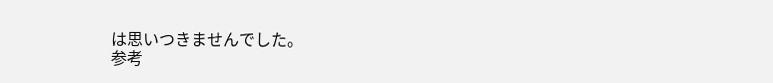は思いつきませんでした。
参考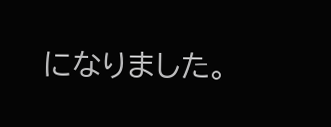になりました。